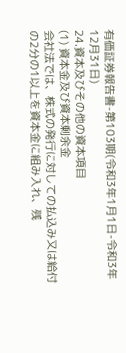有価証券報告書-第103期(令和3年1月1日-令和3年12月31日)
24.資本及びその他の資本項目
(1) 資本金及び資本剰余金
会社法では、株式の発行に対しての払込み又は給付の2分の1以上を資本金に組み入れ、残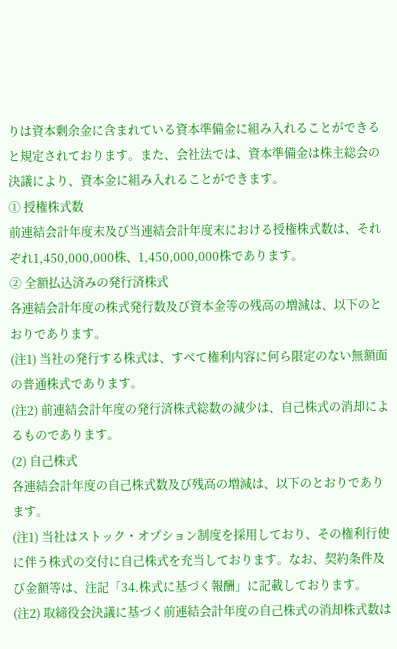りは資本剰余金に含まれている資本準備金に組み入れることができると規定されております。また、会社法では、資本準備金は株主総会の決議により、資本金に組み入れることができます。
① 授権株式数
前連結会計年度末及び当連結会計年度末における授権株式数は、それぞれ1,450,000,000株、1,450,000,000株であります。
② 全額払込済みの発行済株式
各連結会計年度の株式発行数及び資本金等の残高の増減は、以下のとおりであります。
(注1) 当社の発行する株式は、すべて権利内容に何ら限定のない無額面の普通株式であります。
(注2) 前連結会計年度の発行済株式総数の減少は、自己株式の消却によるものであります。
(2) 自己株式
各連結会計年度の自己株式数及び残高の増減は、以下のとおりであります。
(注1) 当社はストック・オプション制度を採用しており、その権利行使に伴う株式の交付に自己株式を充当しております。なお、契約条件及び金額等は、注記「34.株式に基づく報酬」に記載しております。
(注2) 取締役会決議に基づく前連結会計年度の自己株式の消却株式数は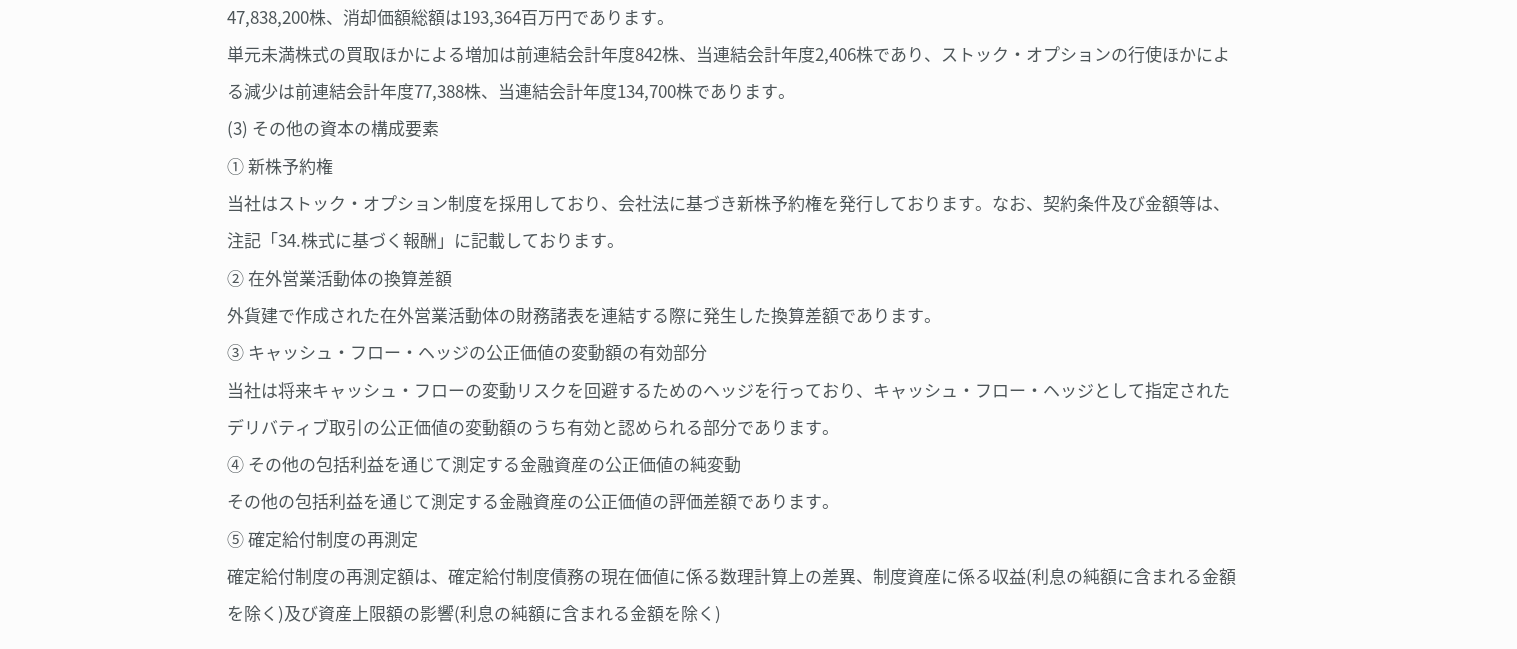47,838,200株、消却価額総額は193,364百万円であります。
単元未満株式の買取ほかによる増加は前連結会計年度842株、当連結会計年度2,406株であり、ストック・オプションの行使ほかによる減少は前連結会計年度77,388株、当連結会計年度134,700株であります。
(3) その他の資本の構成要素
① 新株予約権
当社はストック・オプション制度を採用しており、会社法に基づき新株予約権を発行しております。なお、契約条件及び金額等は、注記「34.株式に基づく報酬」に記載しております。
② 在外営業活動体の換算差額
外貨建で作成された在外営業活動体の財務諸表を連結する際に発生した換算差額であります。
③ キャッシュ・フロー・ヘッジの公正価値の変動額の有効部分
当社は将来キャッシュ・フローの変動リスクを回避するためのヘッジを行っており、キャッシュ・フロー・ヘッジとして指定されたデリバティブ取引の公正価値の変動額のうち有効と認められる部分であります。
④ その他の包括利益を通じて測定する金融資産の公正価値の純変動
その他の包括利益を通じて測定する金融資産の公正価値の評価差額であります。
⑤ 確定給付制度の再測定
確定給付制度の再測定額は、確定給付制度債務の現在価値に係る数理計算上の差異、制度資産に係る収益(利息の純額に含まれる金額を除く)及び資産上限額の影響(利息の純額に含まれる金額を除く)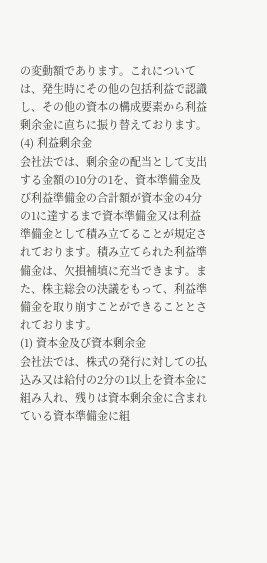の変動額であります。これについては、発生時にその他の包括利益で認識し、その他の資本の構成要素から利益剰余金に直ちに振り替えております。
(4) 利益剰余金
会社法では、剰余金の配当として支出する金額の10分の1を、資本準備金及び利益準備金の合計額が資本金の4分の1に達するまで資本準備金又は利益準備金として積み立てることが規定されております。積み立てられた利益準備金は、欠損補填に充当できます。また、株主総会の決議をもって、利益準備金を取り崩すことができることとされております。
(1) 資本金及び資本剰余金
会社法では、株式の発行に対しての払込み又は給付の2分の1以上を資本金に組み入れ、残りは資本剰余金に含まれている資本準備金に組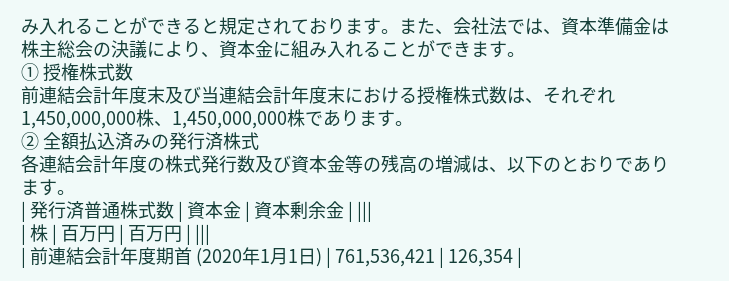み入れることができると規定されております。また、会社法では、資本準備金は株主総会の決議により、資本金に組み入れることができます。
① 授権株式数
前連結会計年度末及び当連結会計年度末における授権株式数は、それぞれ1,450,000,000株、1,450,000,000株であります。
② 全額払込済みの発行済株式
各連結会計年度の株式発行数及び資本金等の残高の増減は、以下のとおりであります。
| 発行済普通株式数 | 資本金 | 資本剰余金 | |||
| 株 | 百万円 | 百万円 | |||
| 前連結会計年度期首 (2020年1月1日) | 761,536,421 | 126,354 |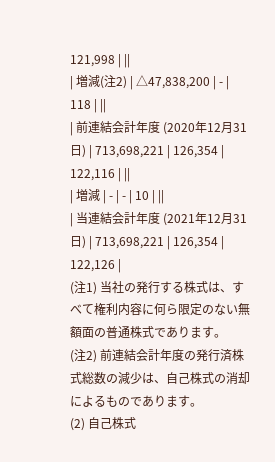121,998 | ||
| 増減(注2) | △47,838,200 | - | 118 | ||
| 前連結会計年度 (2020年12月31日) | 713,698,221 | 126,354 | 122,116 | ||
| 増減 | - | - | 10 | ||
| 当連結会計年度 (2021年12月31日) | 713,698,221 | 126,354 | 122,126 |
(注1) 当社の発行する株式は、すべて権利内容に何ら限定のない無額面の普通株式であります。
(注2) 前連結会計年度の発行済株式総数の減少は、自己株式の消却によるものであります。
(2) 自己株式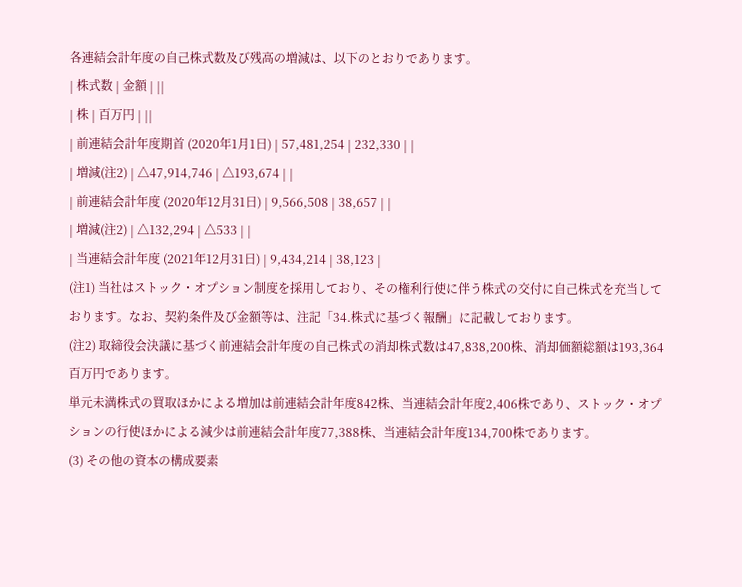各連結会計年度の自己株式数及び残高の増減は、以下のとおりであります。
| 株式数 | 金額 | ||
| 株 | 百万円 | ||
| 前連結会計年度期首 (2020年1月1日) | 57,481,254 | 232,330 | |
| 増減(注2) | △47,914,746 | △193,674 | |
| 前連結会計年度 (2020年12月31日) | 9,566,508 | 38,657 | |
| 増減(注2) | △132,294 | △533 | |
| 当連結会計年度 (2021年12月31日) | 9,434,214 | 38,123 |
(注1) 当社はストック・オプション制度を採用しており、その権利行使に伴う株式の交付に自己株式を充当しております。なお、契約条件及び金額等は、注記「34.株式に基づく報酬」に記載しております。
(注2) 取締役会決議に基づく前連結会計年度の自己株式の消却株式数は47,838,200株、消却価額総額は193,364百万円であります。
単元未満株式の買取ほかによる増加は前連結会計年度842株、当連結会計年度2,406株であり、ストック・オプションの行使ほかによる減少は前連結会計年度77,388株、当連結会計年度134,700株であります。
(3) その他の資本の構成要素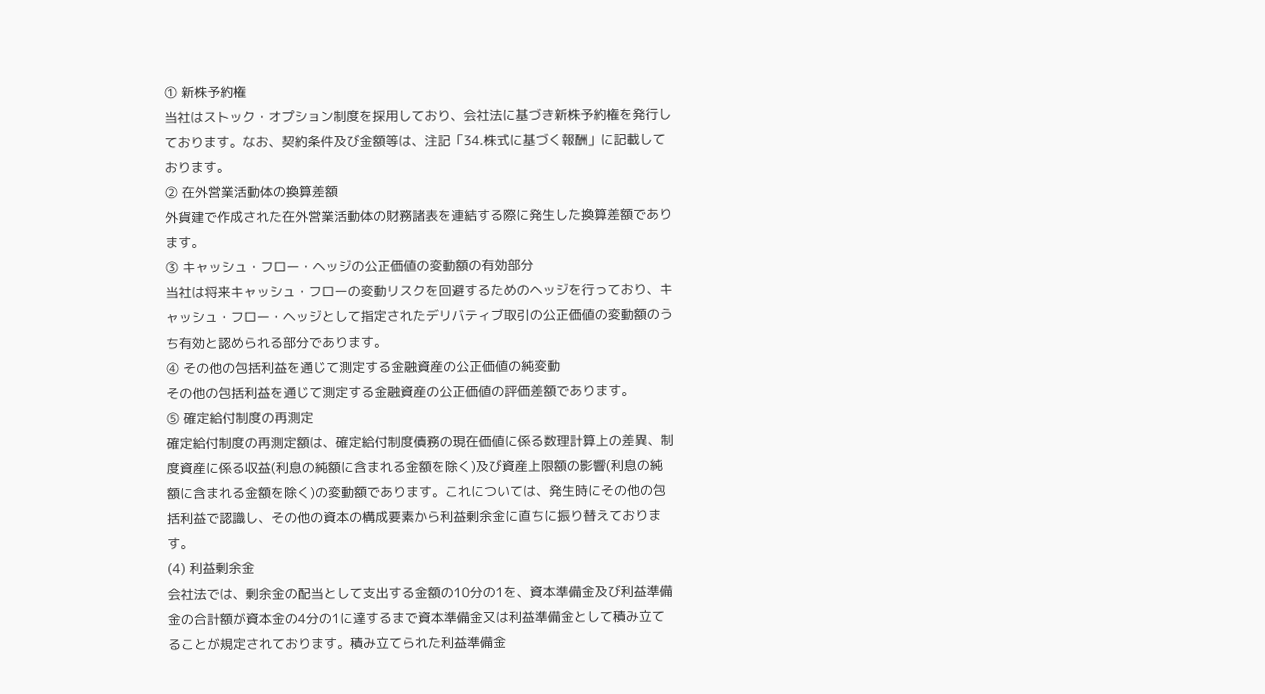① 新株予約権
当社はストック・オプション制度を採用しており、会社法に基づき新株予約権を発行しております。なお、契約条件及び金額等は、注記「34.株式に基づく報酬」に記載しております。
② 在外営業活動体の換算差額
外貨建で作成された在外営業活動体の財務諸表を連結する際に発生した換算差額であります。
③ キャッシュ・フロー・ヘッジの公正価値の変動額の有効部分
当社は将来キャッシュ・フローの変動リスクを回避するためのヘッジを行っており、キャッシュ・フロー・ヘッジとして指定されたデリバティブ取引の公正価値の変動額のうち有効と認められる部分であります。
④ その他の包括利益を通じて測定する金融資産の公正価値の純変動
その他の包括利益を通じて測定する金融資産の公正価値の評価差額であります。
⑤ 確定給付制度の再測定
確定給付制度の再測定額は、確定給付制度債務の現在価値に係る数理計算上の差異、制度資産に係る収益(利息の純額に含まれる金額を除く)及び資産上限額の影響(利息の純額に含まれる金額を除く)の変動額であります。これについては、発生時にその他の包括利益で認識し、その他の資本の構成要素から利益剰余金に直ちに振り替えております。
(4) 利益剰余金
会社法では、剰余金の配当として支出する金額の10分の1を、資本準備金及び利益準備金の合計額が資本金の4分の1に達するまで資本準備金又は利益準備金として積み立てることが規定されております。積み立てられた利益準備金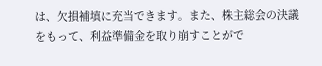は、欠損補填に充当できます。また、株主総会の決議をもって、利益準備金を取り崩すことがで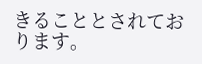きることとされております。